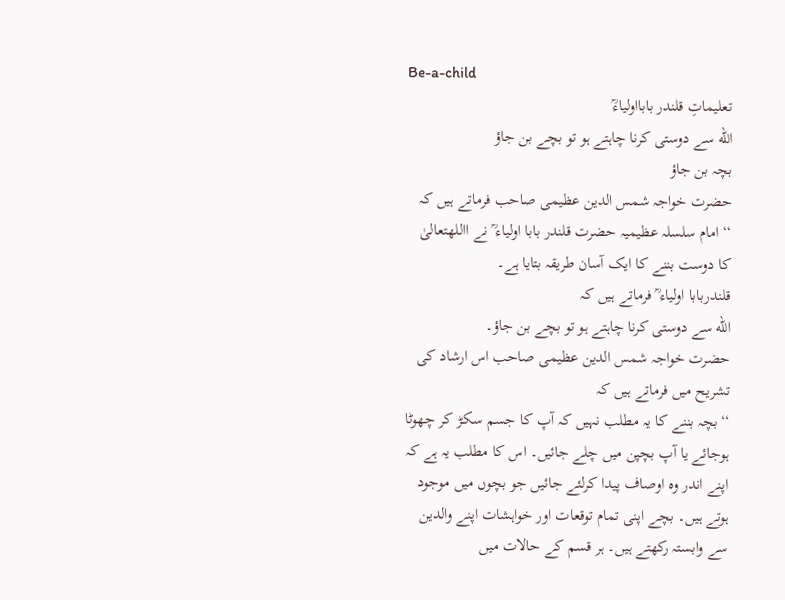Be-a-child
تعلیماتِ قلندر بابااولیاءؒ
الله سے دوستی کرنا چاہتے ہو تو بچے بن جاؤ
بچہ بن جاؤ
حضرت خواجہ شمس الدین عظیمی صاحب فرماتے ہیں کہ ‘‘امام سلسلہ عظیمیہ حضرت قلندر بابا اولیاء ؒ نے االلهتعالیٰ کا دوست بننے کا ایک آسان طریقہ بتایا ہے۔
قلندربابا اولیاء ؒ فرماتے ہیں کہ
الله سے دوستی کرنا چاہتے ہو تو بچے بن جاؤ۔
حضرت خواجہ شمس الدین عظیمی صاحب اس ارشاد کی تشریح میں فرماتے ہیں کہ
‘‘بچہ بننے کا یہ مطلب نہیں کہ آپ کا جسم سکڑ کر چھوٹا ہوجائے یا آپ بچپن میں چلے جائیں۔ اس کا مطلب یہ ہے کہ اپنے اندر وہ اوصاف پیدا کرلئے جائیں جو بچوں میں موجود ہوتے ہیں۔ بچے اپنی تمام توقعات اور خواہشات اپنے والدین سے وابستہ رکھتے ہیں۔ ہر قسم کے حالات میں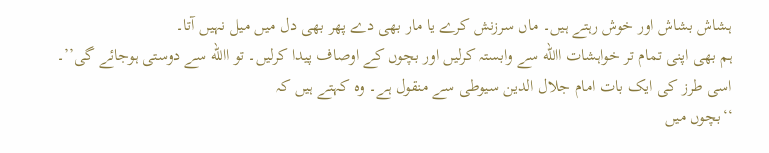ہشاش بشاش اور خوش رہتے ہیں۔ ماں سرزنش کرے یا مار بھی دے پھر بھی دل میں میل نہیں آتا۔
ہم بھی اپنی تمام تر خواہشات االله سے وابستہ کرلیں اور بچوں کے اوصاف پیدا کرلیں۔ تو االله سے دوستی ہوجائے گی’’۔
اسی طرز کی ایک بات امام جلال الدین سیوطی سے منقول ہے۔ وہ کہتے ہیں کہ
‘‘بچوں میں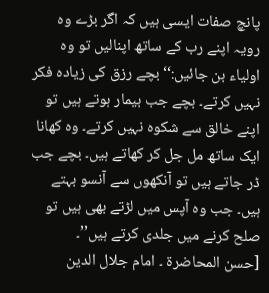پانچ صفات ایسی ہیں کہ اگر بڑے وہ رویہ اپنے رب کے ساتھ اپنالیں تو وہ اولیاء بن جائیں:‘‘بچے رزق کی زیادہ فکر نہیں کرتے۔ بچے جب بیمار ہوتے ہیں تو اپنے خالق سے شکوہ نہیں کرتے۔ وہ کھانا ایک ساتھ مل جل کر کھاتے ہیں۔ بچے جب ڈر جاتے ہیں تو آنکھوں سے آنسو بہتے ہیں۔ جب وہ آپس میں لڑتے بھی ہیں تو صلح کرنے میں جلدی کرتے ہیں’’۔
[حسن المحاضرة ۔ امام جلال الدین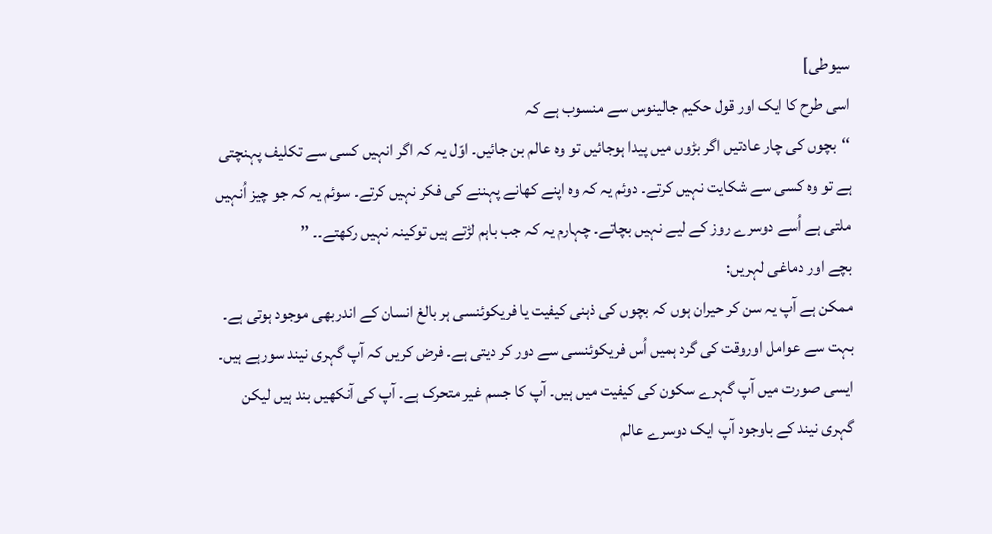سيوطی]
اسی طرح کا ایک اور قول حکیم جالینوس سے منسوب ہے کہ
‘‘بچوں کی چار عادتیں اگر بڑوں میں پیدا ہوجائیں تو وہ عالم بن جائیں۔ اوّل یہ کہ اگر انہیں کسی سے تکلیف پہنچتی ہے تو وہ کسی سے شکایت نہیں کرتے۔ دوئم یہ کہ وہ اپنے کھانے پہننے کی فکر نہیں کرتے۔ سوئم یہ کہ جو چیز اُنہیں ملتی ہے اُسے دوسرے روز کے لیے نہیں بچاتے۔ چہارم یہ کہ جب باہم لڑتے ہیں توکینہ نہیں رکھتے۔۔ ’’
بچے اور دماغی لہریں:
ممکن ہے آپ یہ سن کر حیران ہوں کہ بچوں کی ذہنی کیفیت یا فریکوئنسی ہر بالغ انسان کے اندربھی موجود ہوتی ہے۔ بہت سے عوامل اوروقت کی گرد ہمیں اُس فریکوئنسی سے دور کر دیتی ہے۔ فرض کریں کہ آپ گہری نیند سورہے ہیں۔ ایسی صورت میں آپ گہرے سکون کی کیفیت میں ہیں۔ آپ کا جسم غیر متحرک ہے۔ آپ کی آنکھیں بند ہیں لیکن گہری نیند کے باوجود آپ ایک دوسرے عالم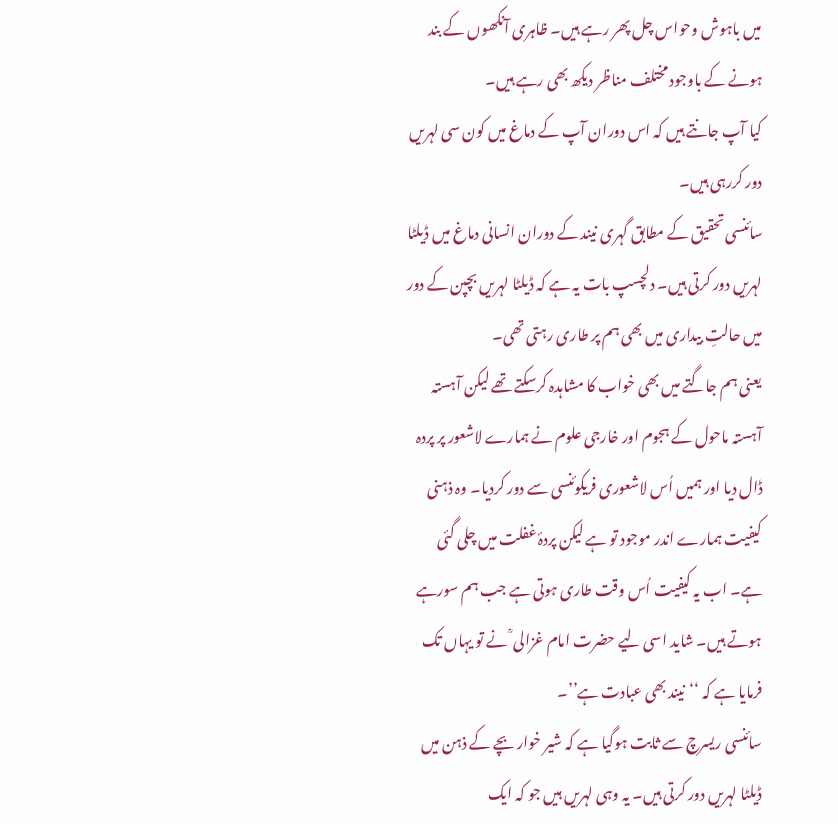میں باہوش وحواس چل پھر رہے ہیں۔ ظاہری آنکھوں کے بند ہونے کے باوجود مختلف مناظر دیکھ بھی رہے ہیں۔
کیا آپ جانتے ہیں کہ اس دوران آپ کے دماغ میں کون سی لہریں دور کررہی ہیں۔
سائنسی تحقیق کے مطابق گہری نیند کے دوران انسانی دماغ میں ڈیلٹا لہریں دور کرتی ہیں۔ دلچسپ بات یہ ہے کہ ڈیلٹا لہریں بچپن کے دور میں حالتِ بیداری میں بھی ہم پر طاری رہتی تھی۔
یعنی ہم جاگتے میں بھی خواب کا مشاہدہ کرسکتے تھے لیکن آہستہ آہستہ ماحول کے ہجوم اور خارجی علوم نے ہمارے لاشعور پر پردہ ڈال دیا اور ہمیں اُس لاشعوری فریکوئنسی سے دور کردیا۔ وہ ذہنی کیفیت ہمارے اندر موجود تو ہے لیکن پردۂ غفلت میں چلی گئی ہے۔ اب یہ کیفیت اُس وقت طاری ہوتی ہے جب ہم سورہے ہوتے ہیں۔ شاید اسی لیے حضرت امام غزالی ؒ نے تو یہاں تک فرمایا ہے کہ ‘‘نیند بھی عبادت ہے’’۔
سائنسی ریسرچ سے ثابت ہوگیا ہے کہ شیر خوار بچے کے ذہن میں ڈیلٹا لہریں دور کرتی ہیں۔ یہ وہی لہریں ہیں جو کہ ایک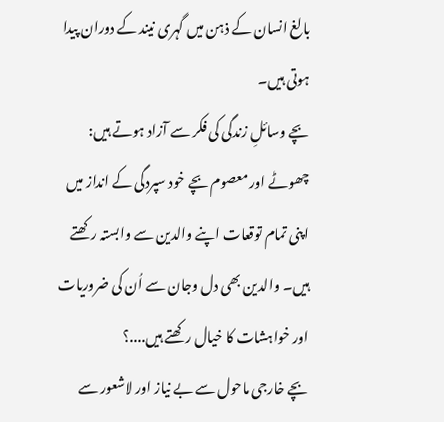بالغ انسان کے ذہن میں گہری نیند کے دوران پیدا ہوتی ہیں۔
بچے وسائلِ زندگی کی فکر سے آزاد ہوتے ہیں:
چھوٹے اور معصوم بچے خود سپردگی کے انداز میں اپنی تمام توقعات اپنے والدین سے وابستہ رکھتے ہیں۔ والدین بھی دل وجان سے اُن کی ضروریات اور خواہشات کا خیال رکھتے ہیں....؟
بچے خارجی ماحول سے بے نیاز اور لاشعور سے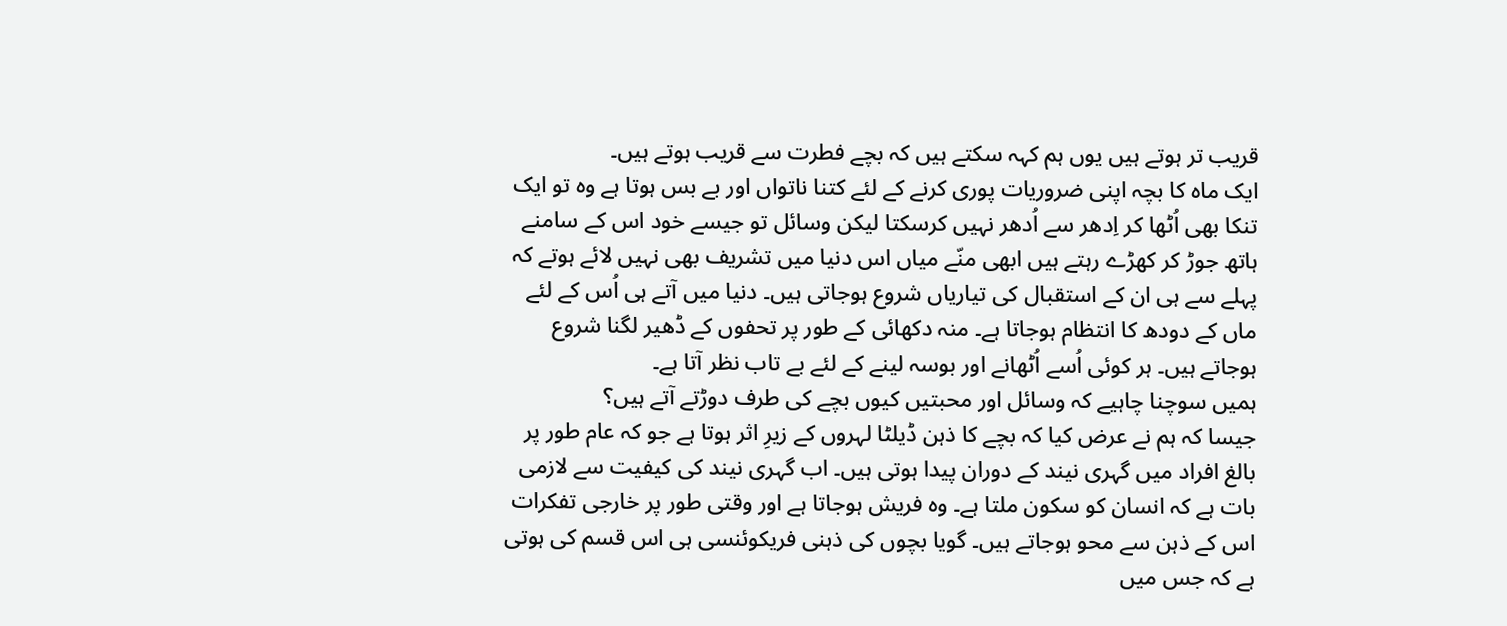قریب تر ہوتے ہیں یوں ہم کہہ سکتے ہیں کہ بچے فطرت سے قریب ہوتے ہیں۔
ایک ماہ کا بچہ اپنی ضروریات پوری کرنے کے لئے کتنا ناتواں اور بے بس ہوتا ہے وہ تو ایک تنکا بھی اُٹھا کر اِدھر سے اُدھر نہیں کرسکتا لیکن وسائل تو جیسے خود اس کے سامنے ہاتھ جوڑ کر کھڑے رہتے ہیں ابھی منّے میاں اس دنیا میں تشریف بھی نہیں لائے ہوتے کہ پہلے سے ہی ان کے استقبال کی تیاریاں شروع ہوجاتی ہیں۔ دنیا میں آتے ہی اُس کے لئے ماں کے دودھ کا انتظام ہوجاتا ہے۔ منہ دکھائی کے طور پر تحفوں کے ڈھیر لگنا شروع ہوجاتے ہیں۔ ہر کوئی اُسے اُٹھانے اور بوسہ لینے کے لئے بے تاب نظر آتا ہے۔
ہمیں سوچنا چاہیے کہ وسائل اور محبتیں کیوں بچے کی طرف دوڑتے آتے ہیں؟
جیسا کہ ہم نے عرض کیا کہ بچے کا ذہن ڈیلٹا لہروں کے زیرِ اثر ہوتا ہے جو کہ عام طور پر بالغ افراد میں گہری نیند کے دوران پیدا ہوتی ہیں۔ اب گہری نیند کی کیفیت سے لازمی بات ہے کہ انسان کو سکون ملتا ہے۔ وہ فریش ہوجاتا ہے اور وقتی طور پر خارجی تفکرات اس کے ذہن سے محو ہوجاتے ہیں۔ گویا بچوں کی ذہنی فریکوئنسی ہی اس قسم کی ہوتی ہے کہ جس میں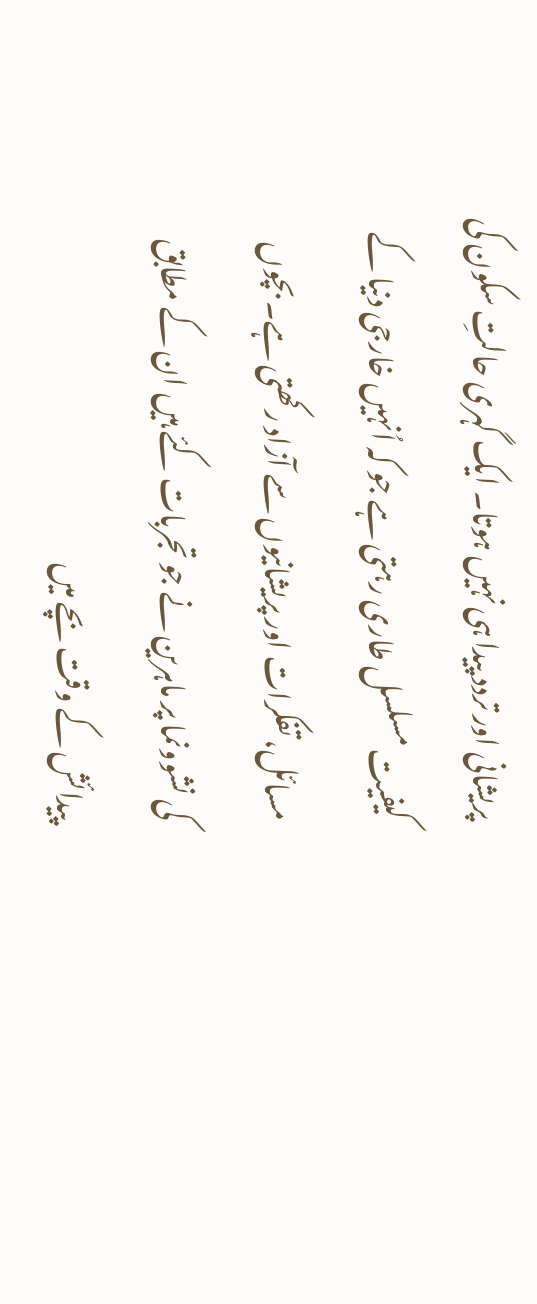پریشانی اور تردد پیدا ہی نہیں ہوتا۔ ایک گہری حالتِ سکون کی کیفیت مسلسل طاری رہتی ہے جو کہ اُنہیں خارجی دنیا کے مسائل، تفکرات اور پریشانیوں سے آزاد رکھتی ہے۔ بچوں کی نشوونما پر ماہرین نے جو تجربات کئے ہیں ان کے مطابق پیدائش کے وقت بچے میں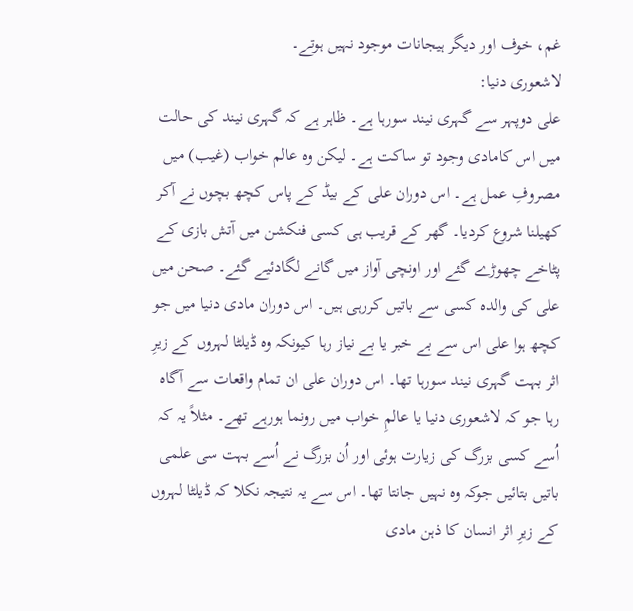غم، خوف اور دیگر ہیجانات موجود نہیں ہوتے۔
لاشعوری دنیا:
علی دوپہر سے گہری نیند سورہا ہے۔ ظاہر ہے کہ گہری نیند کی حالت میں اس کامادی وجود تو ساکت ہے۔ لیکن وہ عالم خواب (غیب) میں مصروفِ عمل ہے۔ اس دوران علی کے بیڈ کے پاس کچھ بچوں نے آکر کھیلنا شروع کردیا۔ گھر کے قریب ہی کسی فنکشن میں آتش بازی کے پٹاخے چھوڑے گئے اور اونچی آواز میں گانے لگادئیے گئے۔ صحن میں علی کی والدہ کسی سے باتیں کررہی ہیں۔ اس دوران مادی دنیا میں جو کچھ ہوا علی اس سے بے خبر یا بے نیاز رہا کیونکہ وہ ڈیلٹا لہروں کے زیرِ اثر بہت گہری نیند سورہا تھا۔ اس دوران علی ان تمام واقعات سے آگاہ رہا جو کہ لاشعوری دنیا یا عالمِ خواب میں رونما ہورہے تھے۔ مثلاً یہ کہ اُسے کسی بزرگ کی زیارت ہوئی اور اُن بزرگ نے اُسے بہت سی علمی باتیں بتائیں جوکہ وہ نہیں جانتا تھا۔ اس سے یہ نتیجہ نکلا کہ ڈیلٹا لہروں کے زیرِ اثر انسان کا ذہن مادی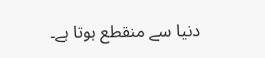دنیا سے منقطع ہوتا ہے۔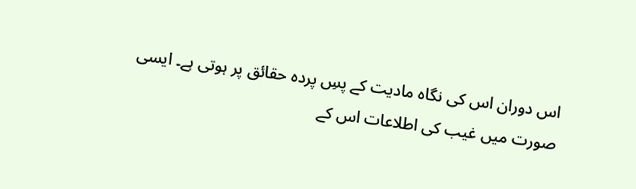اس دوران اس کی نگاہ مادیت کے پسِ پردہ حقائق پر ہوتی ہے۔ ایسی صورت میں غیب کی اطلاعات اس کے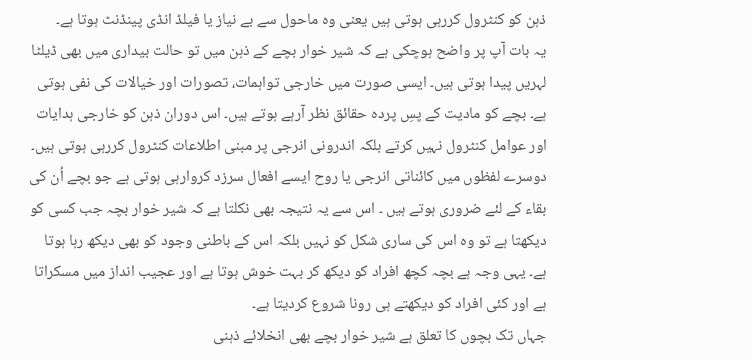ذہن کو کنٹرول کررہی ہوتی ہیں یعنی وہ ماحول سے بے نیاز یا فیلڈ انڈی پینڈنٹ ہوتا ہے۔
یہ بات آپ پر واضح ہوچکی ہے کہ شیر خوار بچے کے ذہن میں تو حالت بیداری میں بھی ڈیلٹا لہریں پیدا ہوتی ہیں۔ ایسی صورت میں خارجی تواہمات، تصورات اور خیالات کی نفی ہوتی ہے۔ بچے کو مادیت کے پسِ پردہ حقائق نظر آرہے ہوتے ہیں۔ اس دوران ذہن کو خارجی ہدایات اور عوامل کنٹرول نہیں کرتے بلکہ اندرونی انرجی پر مبنی اطلاعات کنٹرول کررہی ہوتی ہیں۔ دوسرے لفظوں میں کائناتی انرجی یا روح ایسے افعال سرزد کروارہی ہوتی ہے جو بچے اُن کی بقاء کے لئے ضروری ہوتے ہیں ۔ اس سے یہ نتیجہ بھی نکلتا ہے کہ شیر خوار بچہ جب کسی کو دیکھتا ہے تو وہ اس کی ساری شکل کو نہیں بلکہ اس کے باطنی وجود کو بھی دیکھ رہا ہوتا ہے۔ یہی وجہ ہے بچہ کچھ افراد کو دیکھ کر بہت خوش ہوتا ہے اور عجیب انداز میں مسکراتا ہے اور کئی افراد کو دیکھتے ہی رونا شروع کردیتا ہے۔
جہاں تک بچوں کا تعلق ہے شیر خوار بچے بھی انخلائے ذہنی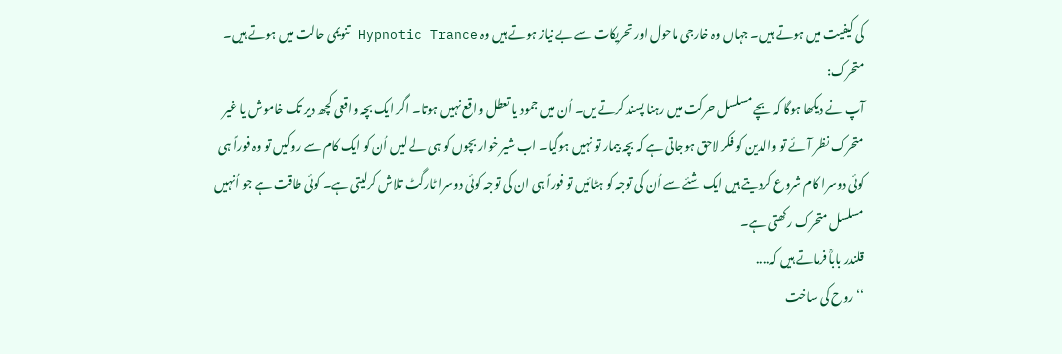کی کیفیت میں ہوتے ہیں۔ جہاں وہ خارجی ماحول اور تحریکات سے بے نیاز ہوتے ہیں وہ Hypnotic Trance تنویمی حالت میں ہوتے ہیں۔
متحرک:
آپ نے دیکھا ہوگا کہ بچے مسلسل حرکت میں رہنا پسند کرتے یں۔ اُن میں جمود یا تعطل واقع نہیں ہوتا۔ اگر ایک بچہ واقعی کچھ دیر تک خاموش یا غیر متحرک نظر آئے تو والدین کو فکر لاحق ہوجاتی ہے کہ بچہ بیمار تو نہیں ہوگیا۔ اب شیر خوار بچوں کو ہی لے لیں اُن کو ایک کام سے روکیں تو وہ فوراً ہی کوئی دوسرا کام شروع کردیتے ہیں ایک شئے سے اُن کی توجہ کو ہٹائیں تو فوراً ہی ان کی توجہ کوئی دوسرا ٹارگٹ تلاش کرلیتی ہے۔ کوئی طاقت ہے جو اُنہیں مسلسل متحرک رکھتی ہے۔
قلندر باباؒ فرماتے ہیں کہ....
‘‘روح کی ساخت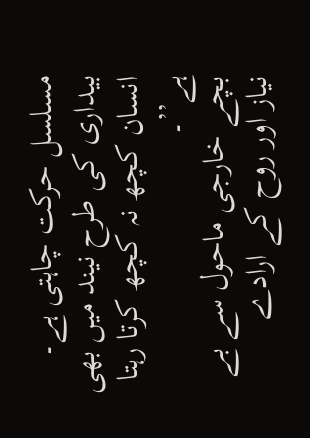مسلسل حرکت چاہتی ہے۔ بیداری کی طرح نیند میں بھی انسان کچھ نہ کچھ کرتا رہتا ہے’’۔
بچے خارجی ماحول سے بے نیاز اور روح کے ارادے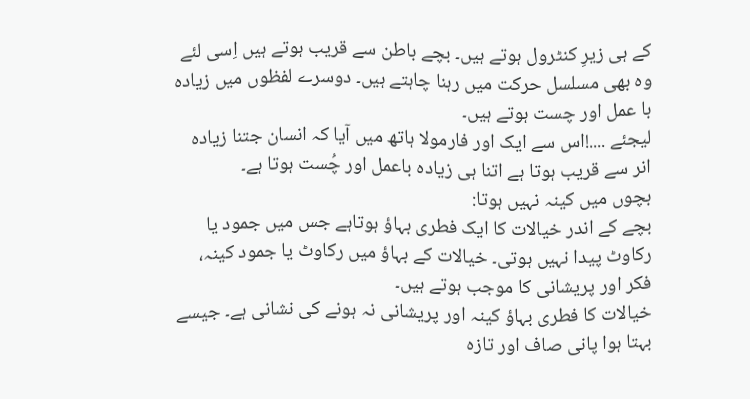کے ہی زیرِ کنٹرول ہوتے ہیں۔ بچے باطن سے قریب ہوتے ہیں اِسی لئے وہ بھی مسلسل حرکت میں رہنا چاہتے ہیں۔ دوسرے لفظوں میں زیادہ با عمل اور چست ہوتے ہیں۔
لیجئے ....!اس سے ایک اور فارمولا ہاتھ میں آیا کہ انسان جتنا زیادہ انر سے قریب ہوتا ہے اتنا ہی زیادہ باعمل اور چُست ہوتا ہے۔
بچوں میں کینہ نہیں ہوتا:
بچے کے اندر خیالات کا ایک فطری بہاؤ ہوتاہے جس میں جمود یا رکاوٹ پیدا نہیں ہوتی۔ خیالات کے بہاؤ میں رکاوٹ یا جمود کینہ، فکر اور پریشانی کا موجب ہوتے ہیں۔
خیالات کا فطری بہاؤ کینہ اور پریشانی نہ ہونے کی نشانی ہے۔ جیسے بہتا ہوا پانی صاف اور تازہ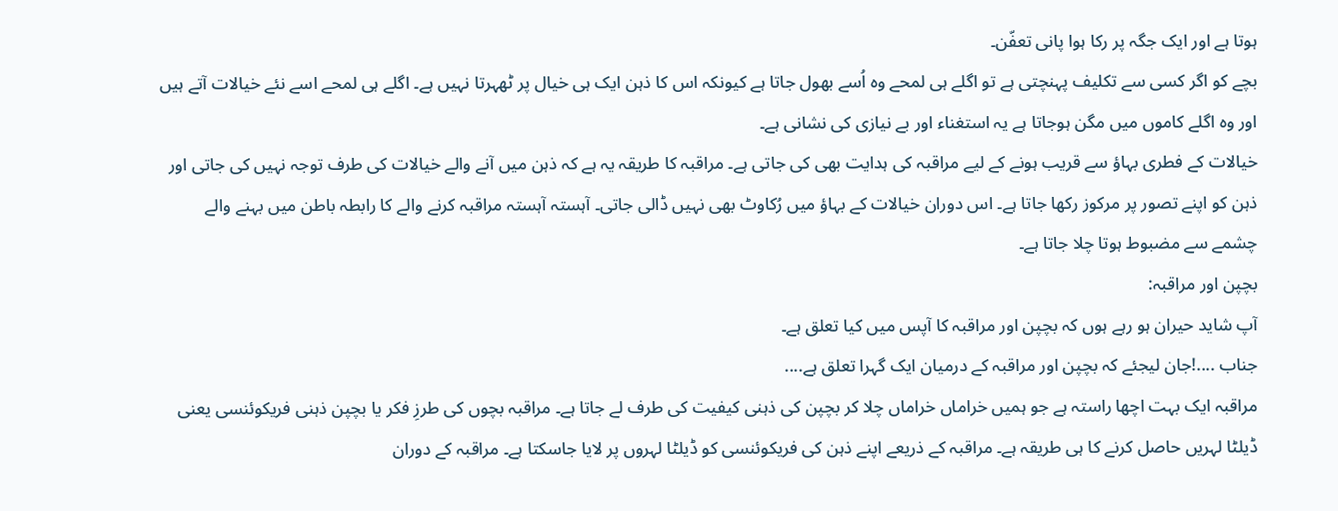ہوتا ہے اور ایک جگہ پر رکا ہوا پانی تعفّن۔
بچے کو اگر کسی سے تکلیف پہنچتی ہے تو اگلے ہی لمحے وہ اُسے بھول جاتا ہے کیونکہ اس کا ذہن ایک ہی خیال پر ٹھہرتا نہیں ہے۔ اگلے ہی لمحے اسے نئے خیالات آتے ہیں اور وہ اگلے کاموں میں مگن ہوجاتا ہے یہ استغناء اور بے نیازی کی نشانی ہے۔
خیالات کے فطری بہاؤ سے قریب ہونے کے لیے مراقبہ کی ہدایت بھی کی جاتی ہے۔ مراقبہ کا طریقہ یہ ہے کہ ذہن میں آنے والے خیالات کی طرف توجہ نہیں کی جاتی اور ذہن کو اپنے تصور پر مرکوز رکھا جاتا ہے۔ اس دوران خیالات کے بہاؤ میں رُکاوٹ بھی نہیں ڈالی جاتی۔ آہستہ آہستہ مراقبہ کرنے والے کا رابطہ باطن میں بہنے والے چشمے سے مضبوط ہوتا چلا جاتا ہے۔
بچپن اور مراقبہ:
آپ شاید حیران ہو رہے ہوں کہ بچپن اور مراقبہ کا آپس میں کیا تعلق ہے۔
جناب ....!جان لیجئے کہ بچپن اور مراقبہ کے درمیان ایک گہرا تعلق ہے....
مراقبہ ایک بہت اچھا راستہ ہے جو ہمیں خراماں خراماں چلا کر بچپن کی ذہنی کیفیت کی طرف لے جاتا ہے۔ مراقبہ بچوں کی طرزِ فکر یا بچپن ذہنی فریکوئنسی یعنی ڈیلٹا لہریں حاصل کرنے کا ہی طریقہ ہے۔ مراقبہ کے ذریعے اپنے ذہن کی فریکوئنسی کو ڈیلٹا لہروں پر لایا جاسکتا ہے۔ مراقبہ کے دوران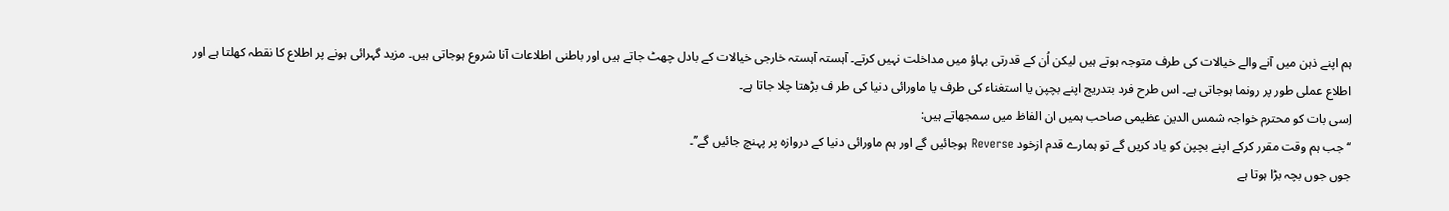ہم اپنے ذہن میں آنے والے خیالات کی طرف متوجہ ہوتے ہیں لیکن اُن کے قدرتی بہاؤ میں مداخلت نہیں کرتے۔ آہستہ آہستہ خارجی خیالات کے بادل چھٹ جاتے ہیں اور باطنی اطلاعات آنا شروع ہوجاتی ہیں۔ مزید گہرائی ہونے پر اطلاع کا نقطہ کھلتا ہے اور اطلاع عملی طور پر رونما ہوجاتی ہے۔ اس طرح فرد بتدریج اپنے بچپن یا استغناء کی طرف یا ماورائی دنیا کی طر ف بڑھتا چلا جاتا ہے۔
اِسی بات کو محترم خواجہ شمس الدین عظیمی صاحب ہمیں ان الفاظ میں سمجھاتے ہیں:
‘‘جب ہم وقت مقرر کرکے اپنے بچپن کو یاد کریں گے تو ہمارے قدم ازخود Reverse ہوجائیں گے اور ہم ماورائی دنیا کے دروازہ پر پہنچ جائیں گے’’۔
جوں جوں بچہ بڑا ہوتا ہے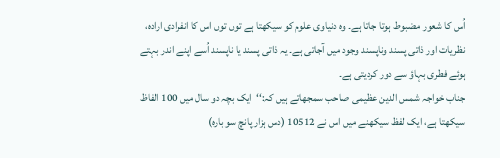اُس کا شعور مضبوط ہوتا جاتا ہے۔ وہ دنیاوی علوم کو سیکھتا ہے توں توں اس کا انفرادی ارادہ، نظریات اور ذاتی پسند وناپسند وجود میں آجاتی ہے۔ یہ ذاتی پسند یا ناپسند اُسے اپنے اندر بہتے ہوئے فطری بہاؤ سے دور کردیتی ہے۔
جناب خواجہ شمس الدین عظیمی صاحب سمجھاتے ہیں کہ:‘‘ایک بچہ دو سال میں 100 الفاظ سیکھتا ہے، ایک لفظ سیکھنے میں اس نے 10512 (دس ہزار پانچ سو بارہ)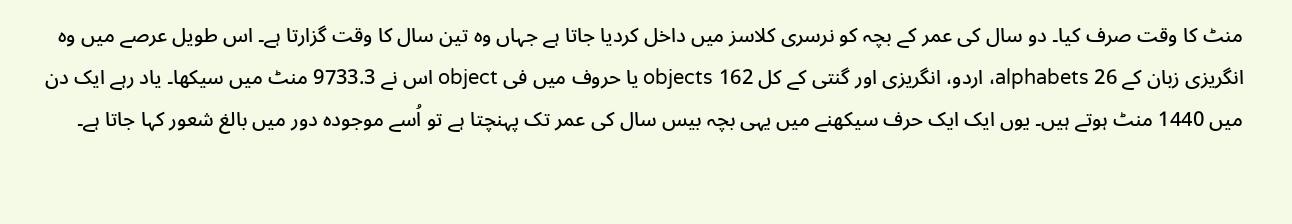منٹ کا وقت صرف کیا۔ دو سال کی عمر کے بچہ کو نرسری کلاسز میں داخل کردیا جاتا ہے جہاں وہ تین سال کا وقت گزارتا ہے۔ اس طویل عرصے میں وہ انگریزی زبان کے 26 alphabets، اردو، انگریزی اور گنتی کے کل 162 objects یا حروف میں فی object اس نے 9733.3 منٹ میں سیکھا۔ یاد رہے ایک دن میں 1440 منٹ ہوتے ہیں۔ یوں ایک ایک حرف سیکھنے میں یہی بچہ بیس سال کی عمر تک پہنچتا ہے تو اُسے موجودہ دور میں بالغ شعور کہا جاتا ہے۔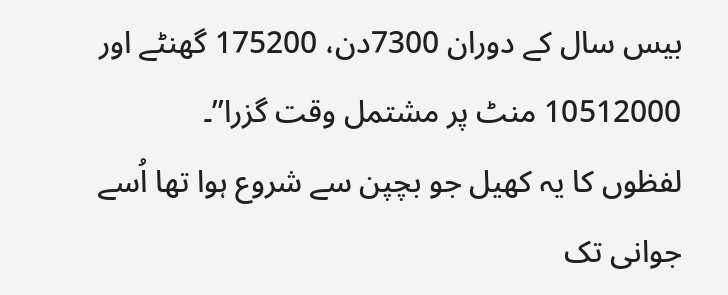بیس سال کے دوران 7300دن، 175200 گھنٹے اور 10512000 منٹ پر مشتمل وقت گزرا’’۔
لفظوں کا یہ کھیل جو بچپن سے شروع ہوا تھا اُسے جوانی تک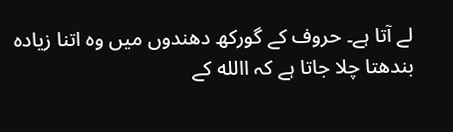لے آتا ہے۔ حروف کے گورکھ دھندوں میں وہ اتنا زیادہ بندھتا چلا جاتا ہے کہ االله کے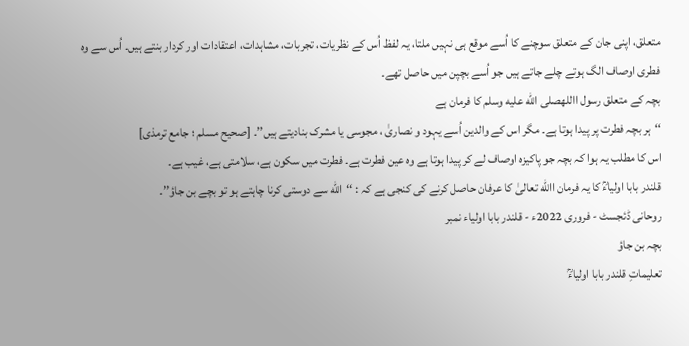متعلق، اپنی جان کے متعلق سوچنے کا اُسے موقع ہی نہیں ملتا، یہ لفظ اُس کے نظریات، تجربات، مشاہدات، اعتقادات اور کردار بنتے ہیں۔ اُس سے وہ فطری اوصاف الگ ہوتے چلے جاتے ہیں جو اُسے بچپن میں حاصل تھے۔
بچہ کے متعلق رسول االلهصلى الله عليه وسلم کا فرمان ہے
‘‘ہر بچہ فطرت پر پیدا ہوتا ہے۔ مگر اس کے والدین اُسے یہود و نصاریٰ ، مجوسی یا مشرک بنادیتے ہیں’’۔ [صحیح مسلم ؛ جامع ترمذی]
اس کا مطلب یہ ہوا کہ بچہ جو پاکیزہ اوصاف لے کر پیدا ہوتا ہے وہ عین فطرت ہے۔ فطرت میں سکون ہے، سلامتی ہے، غیب ہے۔
قلندر بابا اولیاءؒ کا یہ فرمان االله تعالیٰ کا عرفان حاصل کرنے کی کنجی ہے کہ : ‘‘الله سے دوستی کرنا چاہتے ہو تو بچے بن جاؤ’’۔
روحانی ڈئجسٹ - فروری 2022ء - قلندر بابا اولیاء نمبر
بچہ بن جاؤ
تعلیماتِ قلندر بابا اولیاءؒ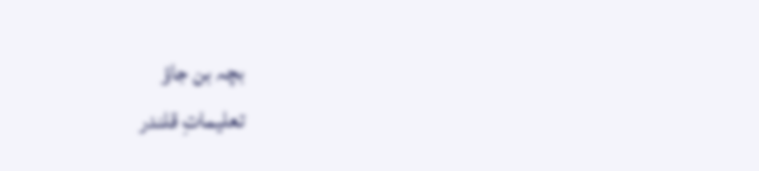بچہ بن جاؤ
تعلیماتِ قلندر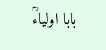بابا اولیاءؒ